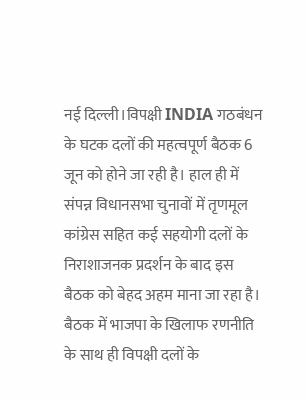नई दिल्ली।विपक्षी INDIA गठबंधन के घटक दलों की महत्वपूर्ण बैठक 6 जून को होने जा रही है। हाल ही में संपन्न विधानसभा चुनावों में तृणमूल कांग्रेस सहित कई सहयोगी दलों के निराशाजनक प्रदर्शन के बाद इस बैठक को बेहद अहम माना जा रहा है। बैठक में भाजपा के खिलाफ रणनीति के साथ ही विपक्षी दलों के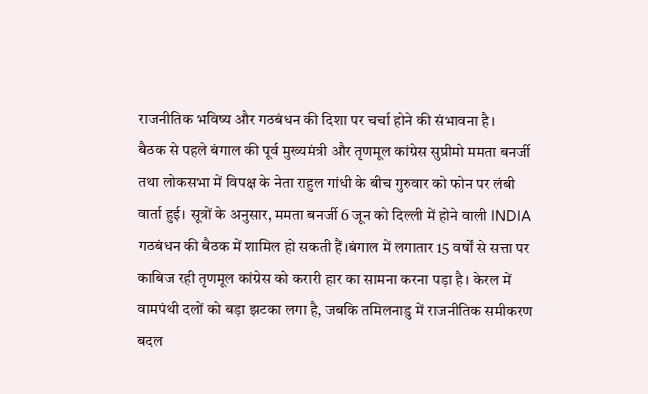राजनीतिक भविष्य और गठबंधन की दिशा पर चर्चा होने की संभावना है।
बैठक से पहले बंगाल की पूर्व मुख्यमंत्री और तृणमूल कांग्रेस सुप्रीमो ममता बनर्जी तथा लोकसभा में विपक्ष के नेता राहुल गांधी के बीच गुरुवार को फोन पर लंबी वार्ता हुई। सूत्रों के अनुसार, ममता बनर्जी 6 जून को दिल्ली में होने वाली INDIA गठबंधन की बैठक में शामिल हो सकती हैं।बंगाल में लगातार 15 वर्षों से सत्ता पर काबिज रही तृणमूल कांग्रेस को करारी हार का सामना करना पड़ा है। केरल में वामपंथी दलों को बड़ा झटका लगा है, जबकि तमिलनाडु में राजनीतिक समीकरण बदल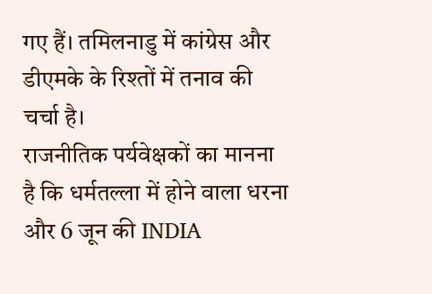गए हैं। तमिलनाडु में कांग्रेस और डीएमके के रिश्तों में तनाव की चर्चा है।
राजनीतिक पर्यवेक्षकों का मानना है कि धर्मतल्ला में होने वाला धरना और 6 जून की INDIA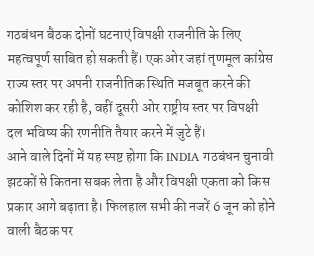गठबंधन बैठक दोनों घटनाएं विपक्षी राजनीति के लिए महत्वपूर्ण साबित हो सकती हैं। एक ओर जहां तृणमूल कांग्रेस राज्य स्तर पर अपनी राजनीतिक स्थिति मजबूत करने की कोशिश कर रही है, वहीं दूसरी ओर राष्ट्रीय स्तर पर विपक्षी दल भविष्य की रणनीति तैयार करने में जुटे हैं।
आने वाले दिनों में यह स्पष्ट होगा कि INDIA गठबंधन चुनावी झटकों से कितना सबक लेता है और विपक्षी एकता को किस प्रकार आगे बढ़ाता है। फिलहाल सभी की नजरें 6 जून को होने वाली बैठक पर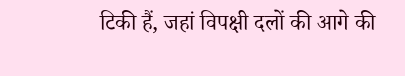टिकी हैं, जहां विपक्षी दलों की आगे की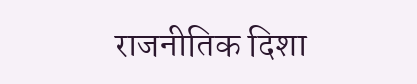राजनीतिक दिशा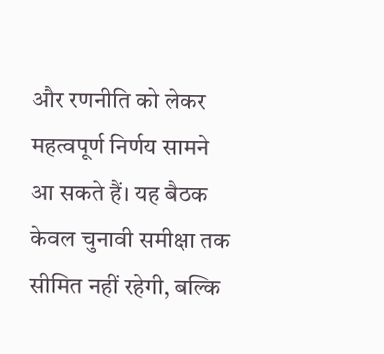और रणनीति को लेकर महत्वपूर्ण निर्णय सामने आ सकते हैं। यह बैठक केवल चुनावी समीक्षा तक सीमित नहीं रहेगी, बल्कि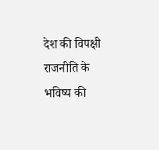देश की विपक्षी राजनीति के भविष्य की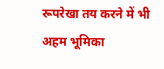रूपरेखा तय करने में भी अहम भूमिका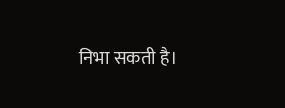निभा सकती है।